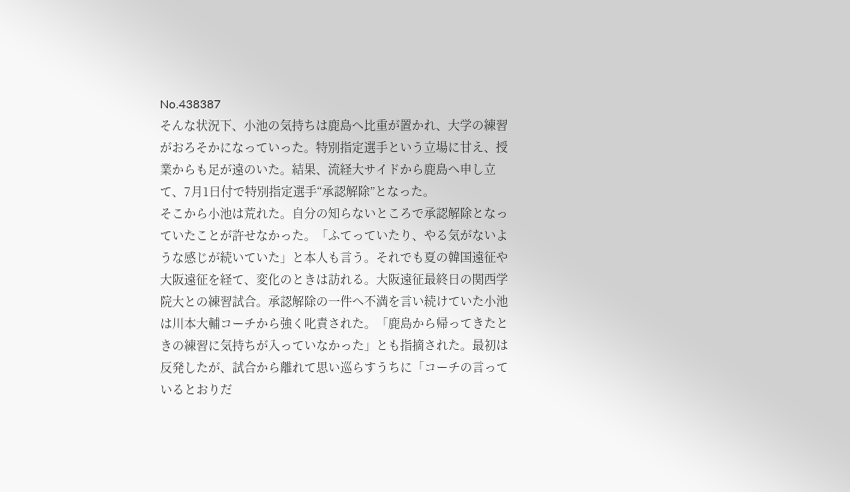No.438387
そんな状況下、小池の気持ちは鹿島へ比重が置かれ、大学の練習がおろそかになっていった。特別指定選手という立場に甘え、授業からも足が遠のいた。結果、流経大サイドから鹿島へ申し立て、7月1日付で特別指定選手“承認解除”となった。
そこから小池は荒れた。自分の知らないところで承認解除となっていたことが許せなかった。「ふてっていたり、やる気がないような感じが続いていた」と本人も言う。それでも夏の韓国遠征や大阪遠征を経て、変化のときは訪れる。大阪遠征最終日の関西学院大との練習試合。承認解除の一件へ不満を言い続けていた小池は川本大輔コーチから強く叱責された。「鹿島から帰ってきたときの練習に気持ちが入っていなかった」とも指摘された。最初は反発したが、試合から離れて思い巡らすうちに「コーチの言っているとおりだ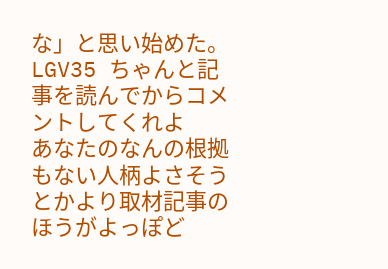な」と思い始めた。
LGV35 ちゃんと記事を読んでからコメントしてくれよ
あなたのなんの根拠もない人柄よさそうとかより取材記事のほうがよっぽど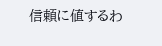信頼に値するわ